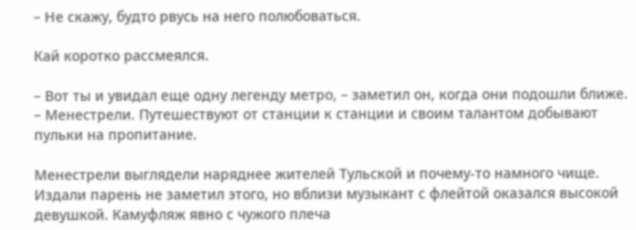– Не скажу, будто рвусь на него полюбоваться.

Кай коротко рассмеялся.

– Вот ты и увидал еще одну легенду метро, – заметил он, когда они подошли ближе. – Менестрели. Путешествуют от станции к станции и своим талантом добывают пульки на пропитание.

Менестрели выглядели наряднее жителей Тульской и почему-то намного чище. Издали парень не заметил этого, но вблизи музыкант с флейтой оказался высокой девушкой. Камуфляж явно с чужого плеча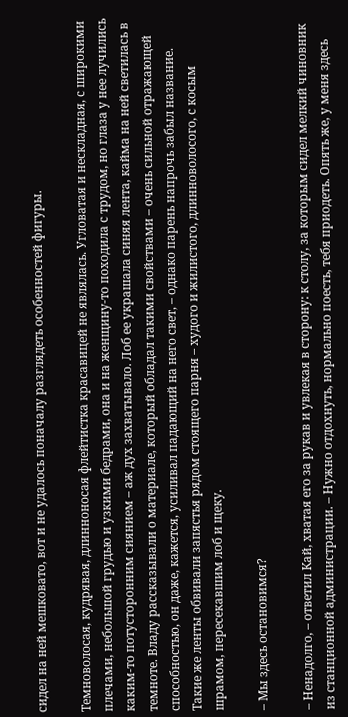сидел на ней мешковато, вот и не удалось поначалу разглядеть особенностей фигуры.

Темноволосая, кудрявая, длинноносая флейтистка красавицей не являлась. Угловатая и нескладная, с широкими плечами, небольшой грудью и узкими бедрами, она и на женщину-то походила с трудом, но глаза у нее лучились каким-то потусторонним сиянием – аж дух захватывало. Лоб ее украшала синяя лента, кайма на ней светилась в темноте. Владу рассказывали о материале, который обладал такими свойствами – очень сильной отражающей способностью, он даже, кажется, усиливал падающий на него свет, – однако парень напрочь забыл название. Такие же ленты обвивали запястья рядом стоящего парня – худого и жилистого, длинноволосого, с косым шрамом, пересекавшим лоб и щеку.

– Мы здесь остановимся?

– Ненадолго, – ответил Кай, хватая его за рукав и увлекая в сторону: к столу, за которым сидел мелкий чиновник из станционной администрации. – Нужно отдохнуть, нормально поесть, тебя приодеть. Опять же, у меня здесь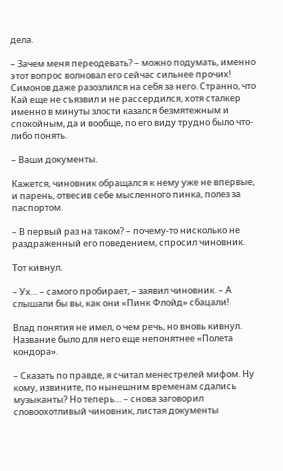дела.

– Зачем меня переодевать? – можно подумать, именно этот вопрос волновал его сейчас сильнее прочих! Симонов даже разозлился на себя за него. Странно, что Кай еще не съязвил и не рассердился, хотя сталкер именно в минуты злости казался безмятежным и спокойным, да и вообще, по его виду трудно было что-либо понять.

– Ваши документы.

Кажется, чиновник обращался к нему уже не впервые, и парень, отвесив себе мысленного пинка, полез за паспортом.

– В первый раз на таком? – почему-то нисколько не раздраженный его поведением, спросил чиновник.

Тот кивнул.

– Ух… – самого пробирает, – заявил чиновник. – А слышали бы вы, как они «Пинк Флойд» сбацали!

Влад понятия не имел, о чем речь, но вновь кивнул. Название было для него еще непонятнее «Полета кондора».

– Сказать по правде, я считал менестрелей мифом. Ну кому, извините, по нынешним временам сдались музыканты? Но теперь… – снова заговорил словоохотливый чиновник, листая документы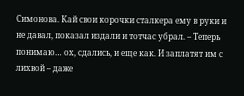Симонова. Кай свои корочки сталкера ему в руки и не давал, показал издали и тотчас убрал. – Теперь понимаю… ох, сдались, и еще как. И заплатят им с лихвой – даже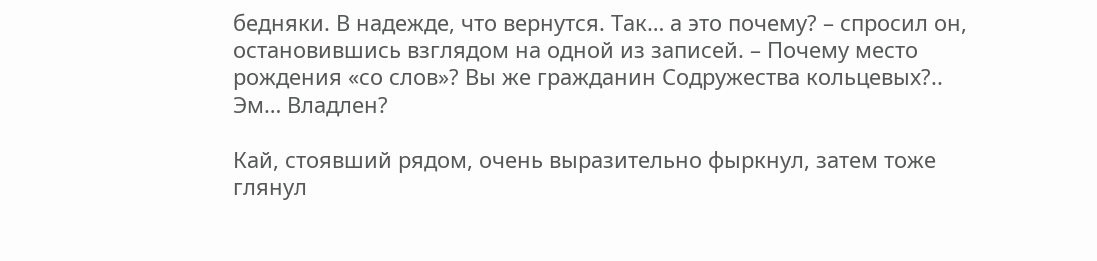бедняки. В надежде, что вернутся. Так… а это почему? – спросил он, остановившись взглядом на одной из записей. – Почему место рождения «со слов»? Вы же гражданин Содружества кольцевых?.. Эм… Владлен?

Кай, стоявший рядом, очень выразительно фыркнул, затем тоже глянул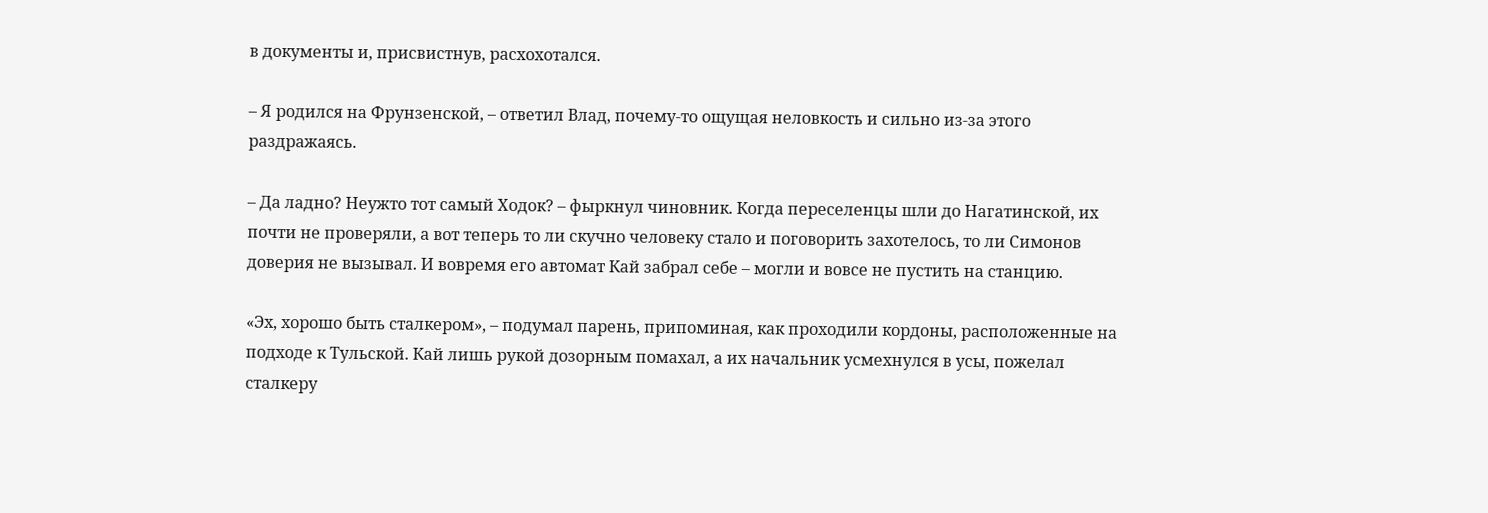в документы и, присвистнув, расхохотался.

– Я родился на Фрунзенской, – ответил Влад, почему-то ощущая неловкость и сильно из-за этого раздражаясь.

– Да ладно? Неужто тот самый Ходок? – фыркнул чиновник. Когда переселенцы шли до Нагатинской, их почти не проверяли, а вот теперь то ли скучно человеку стало и поговорить захотелось, то ли Симонов доверия не вызывал. И вовремя его автомат Кай забрал себе – могли и вовсе не пустить на станцию.

«Эх, хорошо быть сталкером», – подумал парень, припоминая, как проходили кордоны, расположенные на подходе к Тульской. Кай лишь рукой дозорным помахал, а их начальник усмехнулся в усы, пожелал сталкеру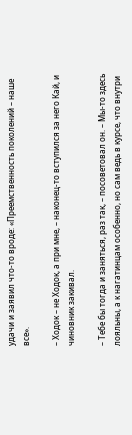удачи и заявил что-то вроде: «Преемственность поколений – наше все».

– Ходок – не Ходок, а при мне, – наконец-то вступился за него Кай, и чиновник закивал.

– Тебе бы тогда и заняться, раз так, – посоветовал он. – Мы-то здесь лояльны, а к нагатинцам особенно, но сам ведь в курсе, что внутри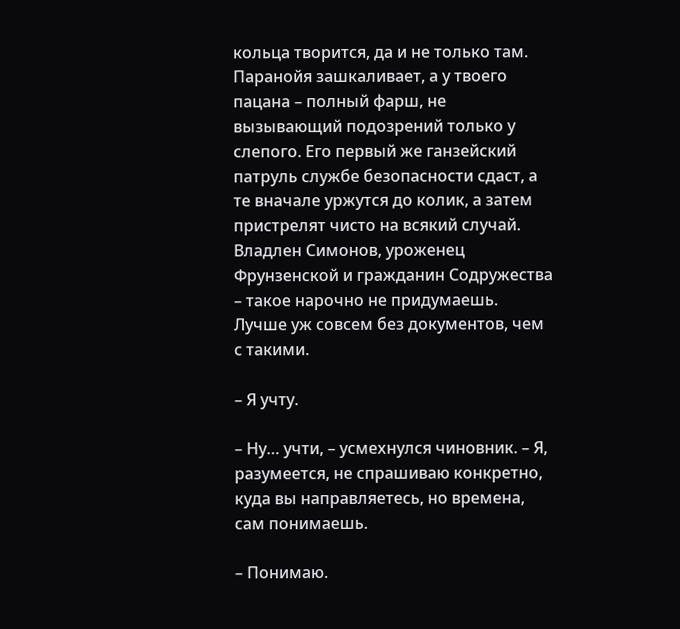кольца творится, да и не только там. Паранойя зашкаливает, а у твоего пацана – полный фарш, не вызывающий подозрений только у слепого. Его первый же ганзейский патруль службе безопасности сдаст, а те вначале уржутся до колик, а затем пристрелят чисто на всякий случай. Владлен Симонов, уроженец Фрунзенской и гражданин Содружества – такое нарочно не придумаешь. Лучше уж совсем без документов, чем с такими.

– Я учту.

– Ну… учти, – усмехнулся чиновник. – Я, разумеется, не спрашиваю конкретно, куда вы направляетесь, но времена, сам понимаешь.

– Понимаю.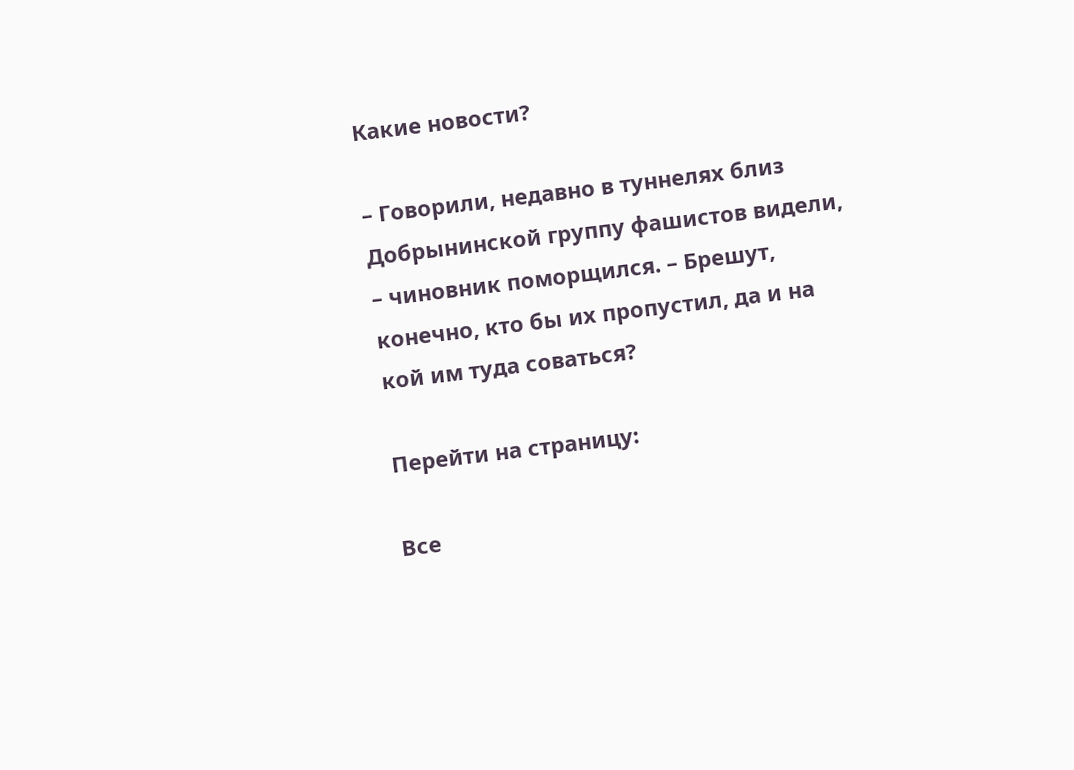Какие новости?

– Говорили, недавно в туннелях близ Добрынинской группу фашистов видели, – чиновник поморщился. – Брешут, конечно, кто бы их пропустил, да и на кой им туда соваться?

Перейти на страницу:

Все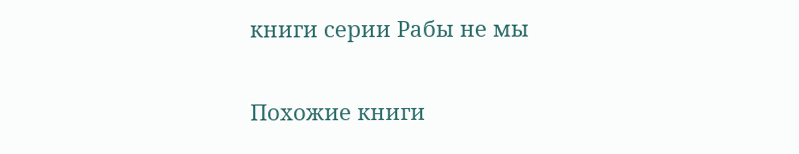книги серии Рабы не мы

Похожие книги